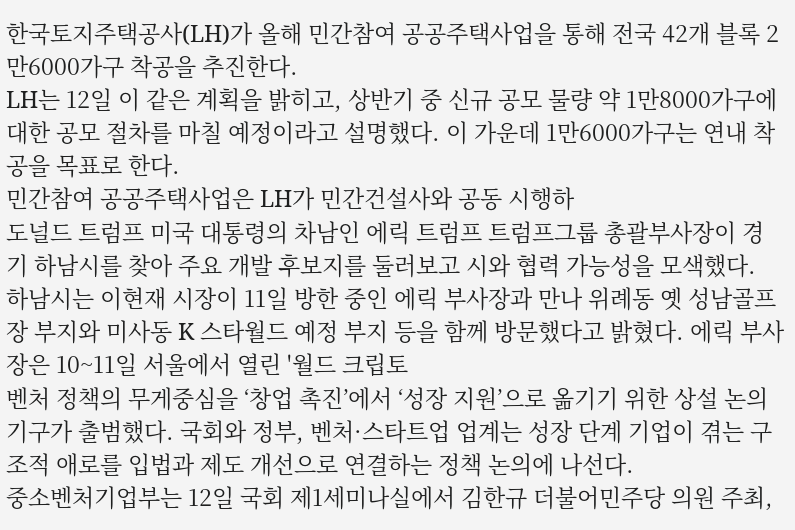한국토지주택공사(LH)가 올해 민간참여 공공주택사업을 통해 전국 42개 블록 2만6000가구 착공을 추진한다.
LH는 12일 이 같은 계획을 밝히고, 상반기 중 신규 공모 물량 약 1만8000가구에 대한 공모 절차를 마칠 예정이라고 설명했다. 이 가운데 1만6000가구는 연내 착공을 목표로 한다.
민간참여 공공주택사업은 LH가 민간건설사와 공동 시행하
도널드 트럼프 미국 대통령의 차남인 에릭 트럼프 트럼프그룹 총괄부사장이 경기 하남시를 찾아 주요 개발 후보지를 둘러보고 시와 협력 가능성을 모색했다.
하남시는 이현재 시장이 11일 방한 중인 에릭 부사장과 만나 위례동 옛 성남골프장 부지와 미사동 K 스타월드 예정 부지 등을 함께 방문했다고 밝혔다. 에릭 부사장은 10~11일 서울에서 열린 '월드 크립토
벤처 정책의 무게중심을 ‘창업 촉진’에서 ‘성장 지원’으로 옮기기 위한 상설 논의 기구가 출범했다. 국회와 정부, 벤처·스타트업 업계는 성장 단계 기업이 겪는 구조적 애로를 입법과 제도 개선으로 연결하는 정책 논의에 나선다.
중소벤처기업부는 12일 국회 제1세미나실에서 김한규 더불어민주당 의원 주최,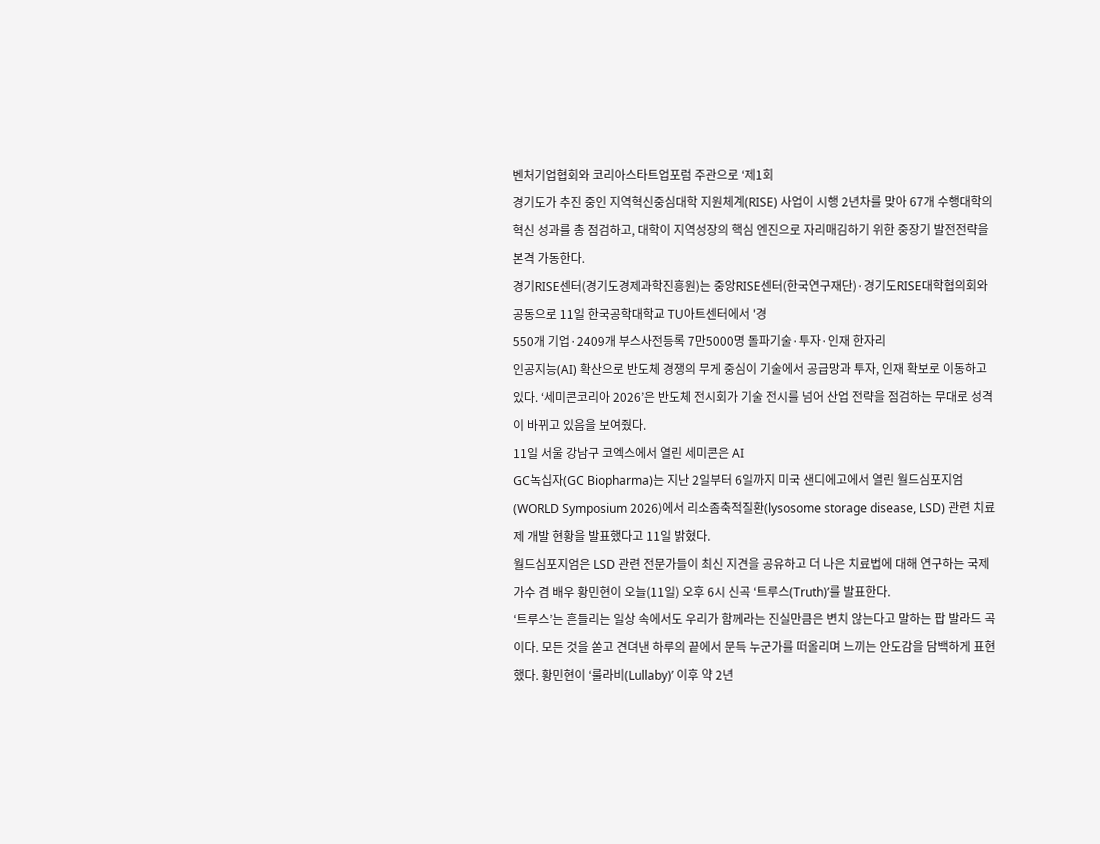벤처기업협회와 코리아스타트업포럼 주관으로 ‘제1회
경기도가 추진 중인 지역혁신중심대학 지원체계(RISE) 사업이 시행 2년차를 맞아 67개 수행대학의 혁신 성과를 총 점검하고, 대학이 지역성장의 핵심 엔진으로 자리매김하기 위한 중장기 발전전략을 본격 가동한다.
경기RISE센터(경기도경제과학진흥원)는 중앙RISE센터(한국연구재단)·경기도RISE대학협의회와 공동으로 11일 한국공학대학교 TU아트센터에서 '경
550개 기업·2409개 부스사전등록 7만5000명 돌파기술·투자·인재 한자리
인공지능(AI) 확산으로 반도체 경쟁의 무게 중심이 기술에서 공급망과 투자, 인재 확보로 이동하고 있다. ‘세미콘코리아 2026’은 반도체 전시회가 기술 전시를 넘어 산업 전략을 점검하는 무대로 성격이 바뀌고 있음을 보여줬다.
11일 서울 강남구 코엑스에서 열린 세미콘은 AI
GC녹십자(GC Biopharma)는 지난 2일부터 6일까지 미국 샌디에고에서 열린 월드심포지엄(WORLD Symposium 2026)에서 리소좀축적질환(lysosome storage disease, LSD) 관련 치료제 개발 현황을 발표했다고 11일 밝혔다.
월드심포지엄은 LSD 관련 전문가들이 최신 지견을 공유하고 더 나은 치료법에 대해 연구하는 국제
가수 겸 배우 황민현이 오늘(11일) 오후 6시 신곡 ‘트루스(Truth)’를 발표한다.
‘트루스’는 흔들리는 일상 속에서도 우리가 함께라는 진실만큼은 변치 않는다고 말하는 팝 발라드 곡이다. 모든 것을 쏟고 견뎌낸 하루의 끝에서 문득 누군가를 떠올리며 느끼는 안도감을 담백하게 표현했다. 황민현이 ‘룰라비(Lullaby)’ 이후 약 2년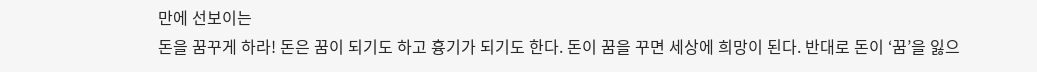만에 선보이는
돈을 꿈꾸게 하라! 돈은 꿈이 되기도 하고 흉기가 되기도 한다. 돈이 꿈을 꾸면 세상에 희망이 된다. 반대로 돈이 ‘꿈’을 잃으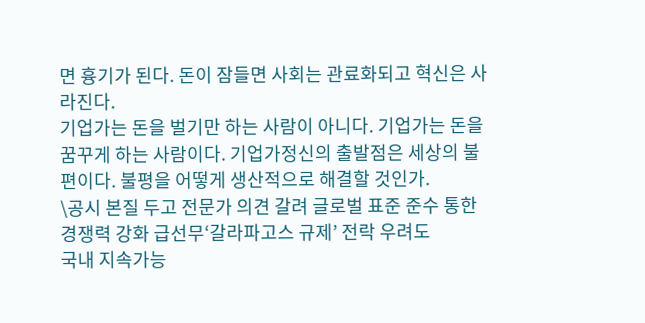면 흉기가 된다. 돈이 잠들면 사회는 관료화되고 혁신은 사라진다.
기업가는 돈을 벌기만 하는 사람이 아니다. 기업가는 돈을 꿈꾸게 하는 사람이다. 기업가정신의 출발점은 세상의 불편이다. 불평을 어떻게 생산적으로 해결할 것인가.
\공시 본질 두고 전문가 의견 갈려 글로벌 표준 준수 통한 경쟁력 강화 급선무‘갈라파고스 규제’ 전락 우려도
국내 지속가능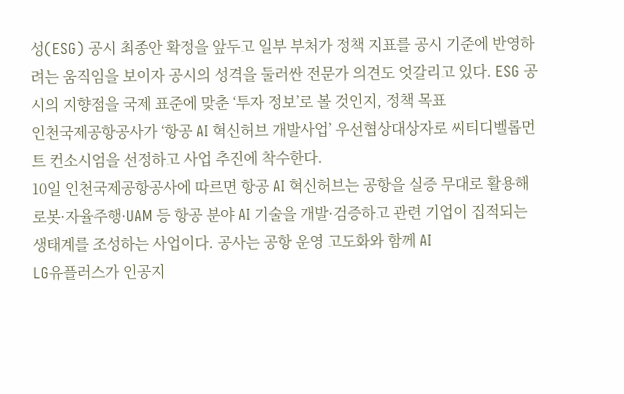성(ESG) 공시 최종안 확정을 앞두고 일부 부처가 정책 지표를 공시 기준에 반영하려는 움직임을 보이자 공시의 성격을 둘러싼 전문가 의견도 엇갈리고 있다. ESG 공시의 지향점을 국제 표준에 맞춘 ‘투자 정보’로 볼 것인지, 정책 목표
인천국제공항공사가 ‘항공 AI 혁신허브 개발사업’ 우선협상대상자로 씨티디벨롭먼트 컨소시엄을 선정하고 사업 추진에 착수한다.
10일 인천국제공항공사에 따르면 항공 AI 혁신허브는 공항을 실증 무대로 활용해 로봇·자율주행·UAM 등 항공 분야 AI 기술을 개발·검증하고 관련 기업이 집적되는 생태계를 조성하는 사업이다. 공사는 공항 운영 고도화와 함께 AI
LG유플러스가 인공지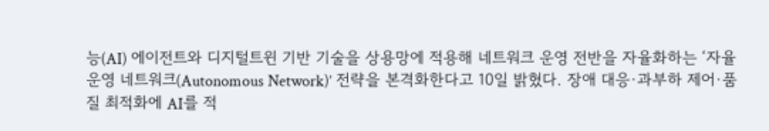능(AI) 에이전트와 디지털트윈 기반 기술을 상용망에 적용해 네트워크 운영 전반을 자율화하는 ‘자율 운영 네트워크(Autonomous Network)’ 전략을 본격화한다고 10일 밝혔다. 장애 대응·과부하 제어·품질 최적화에 AI를 적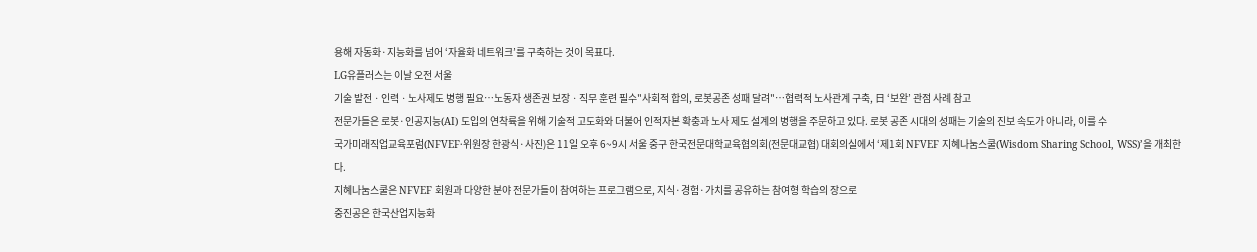용해 자동화·지능화를 넘어 ‘자율화 네트워크’를 구축하는 것이 목표다.
LG유플러스는 이날 오전 서울
기술 발전ㆍ인력ㆍ노사제도 병행 필요⋯노동자 생존권 보장ㆍ직무 훈련 필수"사회적 합의, 로봇공존 성패 달려"⋯협력적 노사관계 구축, 日 ‘보완’ 관점 사례 참고
전문가들은 로봇·인공지능(AI) 도입의 연착륙을 위해 기술적 고도화와 더불어 인적자본 확충과 노사 제도 설계의 병행을 주문하고 있다. 로봇 공존 시대의 성패는 기술의 진보 속도가 아니라, 이를 수
국가미래직업교육포럼(NFVEF·위원장 한광식·사진)은 11일 오후 6~9시 서울 중구 한국전문대학교육협의회(전문대교협) 대회의실에서 ‘제1회 NFVEF 지혜나눔스쿨(Wisdom Sharing School, WSS)’을 개최한다.
지혜나눔스쿨은 NFVEF 회원과 다양한 분야 전문가들이 참여하는 프로그램으로, 지식·경험·가치를 공유하는 참여형 학습의 장으로
중진공은 한국산업지능화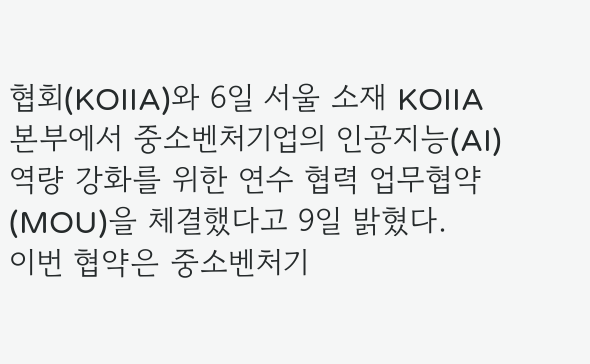협회(KOIIA)와 6일 서울 소재 KOIIA 본부에서 중소벤처기업의 인공지능(AI) 역량 강화를 위한 연수 협력 업무협약(MOU)을 체결했다고 9일 밝혔다.
이번 협약은 중소벤처기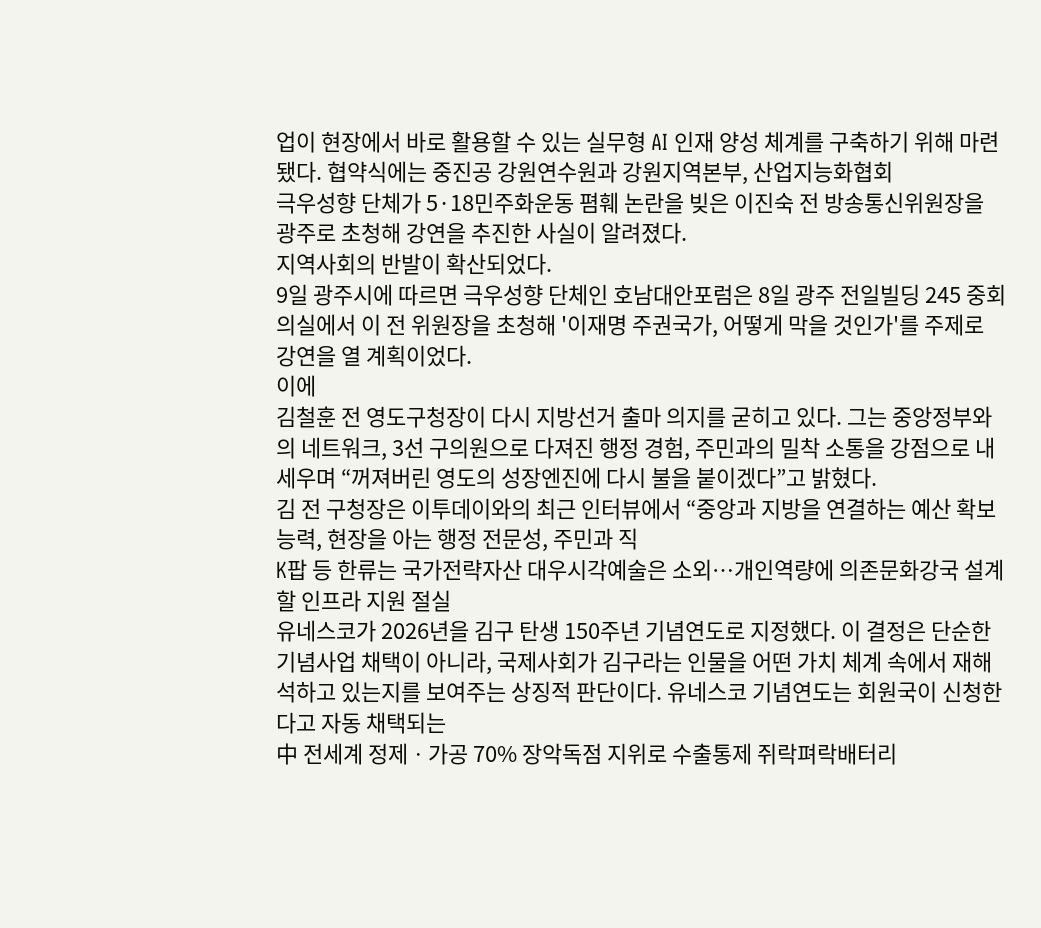업이 현장에서 바로 활용할 수 있는 실무형 AI 인재 양성 체계를 구축하기 위해 마련됐다. 협약식에는 중진공 강원연수원과 강원지역본부, 산업지능화협회
극우성향 단체가 5·18민주화운동 폄훼 논란을 빚은 이진숙 전 방송통신위원장을 광주로 초청해 강연을 추진한 사실이 알려졌다.
지역사회의 반발이 확산되었다.
9일 광주시에 따르면 극우성향 단체인 호남대안포럼은 8일 광주 전일빌딩 245 중회의실에서 이 전 위원장을 초청해 '이재명 주권국가, 어떻게 막을 것인가'를 주제로 강연을 열 계획이었다.
이에
김철훈 전 영도구청장이 다시 지방선거 출마 의지를 굳히고 있다. 그는 중앙정부와의 네트워크, 3선 구의원으로 다져진 행정 경험, 주민과의 밀착 소통을 강점으로 내세우며 “꺼져버린 영도의 성장엔진에 다시 불을 붙이겠다”고 밝혔다.
김 전 구청장은 이투데이와의 최근 인터뷰에서 “중앙과 지방을 연결하는 예산 확보 능력, 현장을 아는 행정 전문성, 주민과 직
K팝 등 한류는 국가전략자산 대우시각예술은 소외…개인역량에 의존문화강국 설계할 인프라 지원 절실
유네스코가 2026년을 김구 탄생 150주년 기념연도로 지정했다. 이 결정은 단순한 기념사업 채택이 아니라, 국제사회가 김구라는 인물을 어떤 가치 체계 속에서 재해석하고 있는지를 보여주는 상징적 판단이다. 유네스코 기념연도는 회원국이 신청한다고 자동 채택되는
中 전세계 정제ㆍ가공 70% 장악독점 지위로 수출통제 쥐락펴락배터리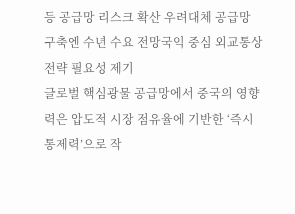등 공급망 리스크 확산 우려대체 공급망 구축엔 수년 수요 전망국익 중심 외교통상 전략 필요성 제기
글로벌 핵심광물 공급망에서 중국의 영향력은 압도적 시장 점유율에 기반한 ‘즉시 통제력’으로 작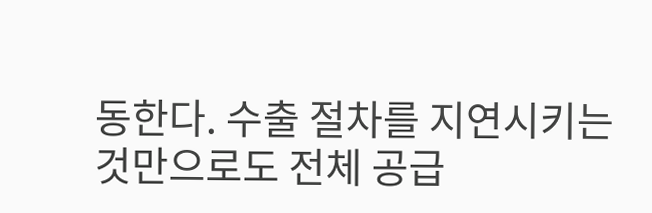동한다. 수출 절차를 지연시키는 것만으로도 전체 공급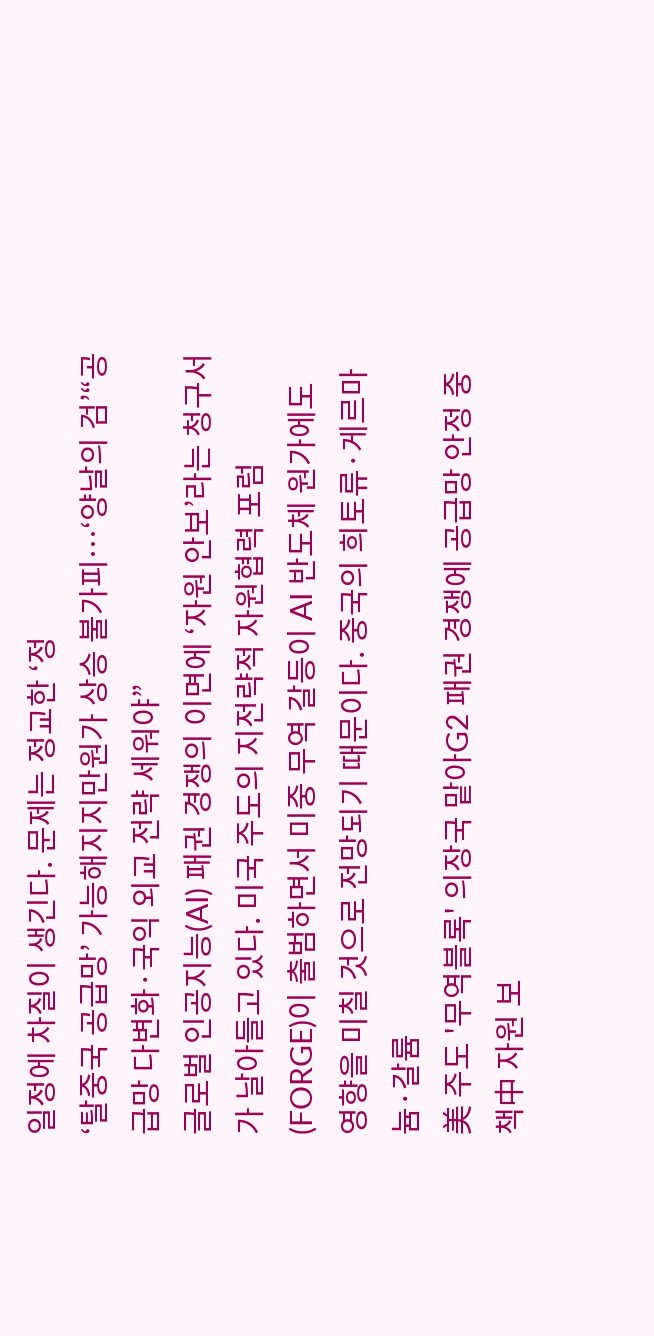일정에 차질이 생긴다. 문제는 정교한 ‘정
‘탈중국 공급망’ 가능해지지만원가 상승 불가피…‘양날의 검’“공급망 다변화·국익 외교 전략 세워야”
글로벌 인공지능(AI) 패권 경쟁의 이면에 ‘자원 안보’라는 청구서가 날아들고 있다. 미국 주도의 지전략적 자원협력 포럼(FORGE)이 출범하면서 미중 무역 갈등이 AI 반도체 원가에도 영향을 미칠 것으로 전망되기 때문이다. 중국의 희토류·게르마늄·갈륨
美 주도 '무역블록' 의장국 맡아G2 패권 경쟁에 공급망 안정 중책中 자원 보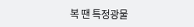복 땐 특정광물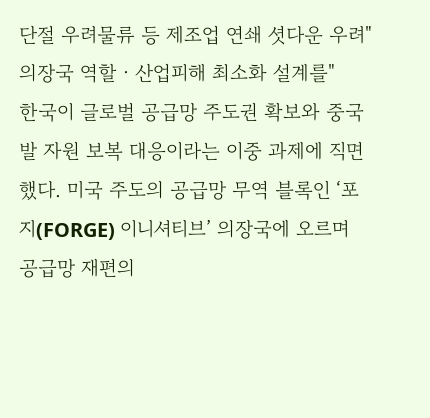단절 우려물류 등 제조업 연쇄 셧다운 우려"의장국 역할ㆍ산업피해 최소화 설계를"
한국이 글로벌 공급망 주도권 확보와 중국발 자원 보복 대응이라는 이중 과제에 직면했다. 미국 주도의 공급망 무역 블록인 ‘포지(FORGE) 이니셔티브’ 의장국에 오르며 공급망 재편의